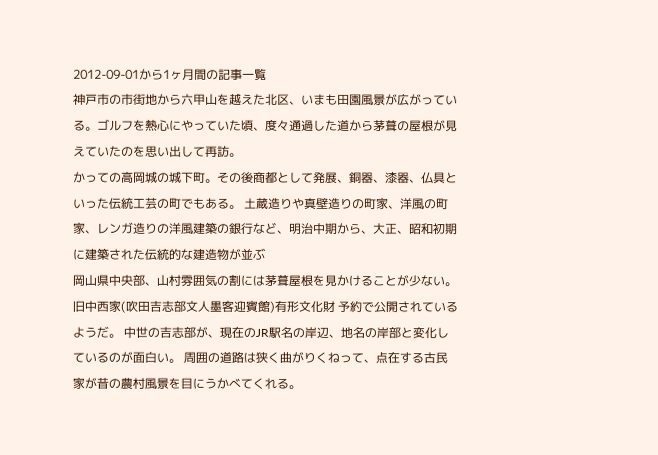2012-09-01から1ヶ月間の記事一覧
神戸市の市街地から六甲山を越えた北区、いまも田園風景が広がっている。ゴルフを熱心にやっていた頃、度々通過した道から茅葺の屋根が見えていたのを思い出して再訪。
かっての高岡城の城下町。その後商都として発展、銅器、漆器、仏具といった伝統工芸の町でもある。 土蔵造りや真壁造りの町家、洋風の町家、レンガ造りの洋風建築の銀行など、明治中期から、大正、昭和初期に建築された伝統的な建造物が並ぶ
岡山県中央部、山村雰囲気の割には茅葺屋根を見かけることが少ない。
旧中西家(吹田吉志部文人墨客迎賓館)有形文化財 予約で公開されているようだ。 中世の吉志部が、現在のJR駅名の岸辺、地名の岸部と変化しているのが面白い。 周囲の道路は狭く曲がりくねって、点在する古民家が昔の農村風景を目にうかべてくれる。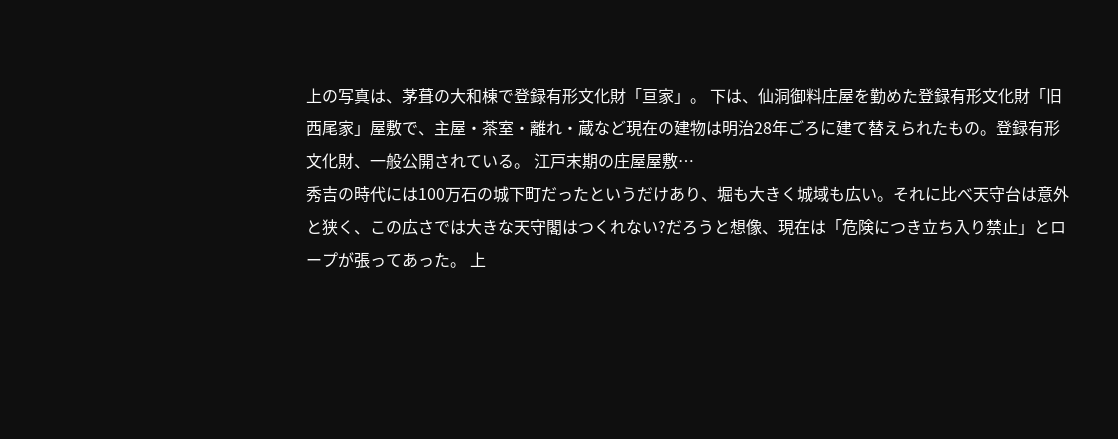上の写真は、茅葺の大和棟で登録有形文化財「亘家」。 下は、仙洞御料庄屋を勤めた登録有形文化財「旧西尾家」屋敷で、主屋・茶室・離れ・蔵など現在の建物は明治28年ごろに建て替えられたもの。登録有形文化財、一般公開されている。 江戸末期の庄屋屋敷…
秀吉の時代には100万石の城下町だったというだけあり、堀も大きく城域も広い。それに比べ天守台は意外と狭く、この広さでは大きな天守閣はつくれない?だろうと想像、現在は「危険につき立ち入り禁止」とロープが張ってあった。 上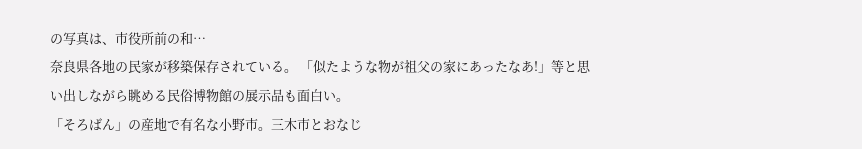の写真は、市役所前の和…
奈良県各地の民家が移築保存されている。 「似たような物が祖父の家にあったなあ!」等と思い出しながら眺める民俗博物館の展示品も面白い。
「そろばん」の産地で有名な小野市。三木市とおなじ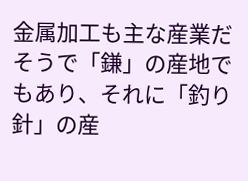金属加工も主な産業だそうで「鎌」の産地でもあり、それに「釣り針」の産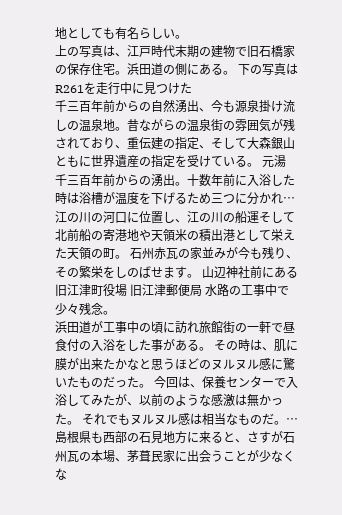地としても有名らしい。
上の写真は、江戸時代末期の建物で旧石橋家の保存住宅。浜田道の側にある。 下の写真はR261を走行中に見つけた
千三百年前からの自然湧出、今も源泉掛け流しの温泉地。昔ながらの温泉街の雰囲気が残されており、重伝建の指定、そして大森銀山ともに世界遺産の指定を受けている。 元湯 千三百年前からの湧出。十数年前に入浴した時は浴槽が温度を下げるため三つに分かれ…
江の川の河口に位置し、江の川の船運そして北前船の寄港地や天領米の積出港として栄えた天領の町。 石州赤瓦の家並みが今も残り、その繁栄をしのばせます。 山辺神社前にある旧江津町役場 旧江津郵便局 水路の工事中で少々残念。
浜田道が工事中の頃に訪れ旅館街の一軒で昼食付の入浴をした事がある。 その時は、肌に膜が出来たかなと思うほどのヌルヌル感に驚いたものだった。 今回は、保養センターで入浴してみたが、以前のような感激は無かった。 それでもヌルヌル感は相当なものだ。…
島根県も西部の石見地方に来ると、さすが石州瓦の本場、茅葺民家に出会うことが少なくな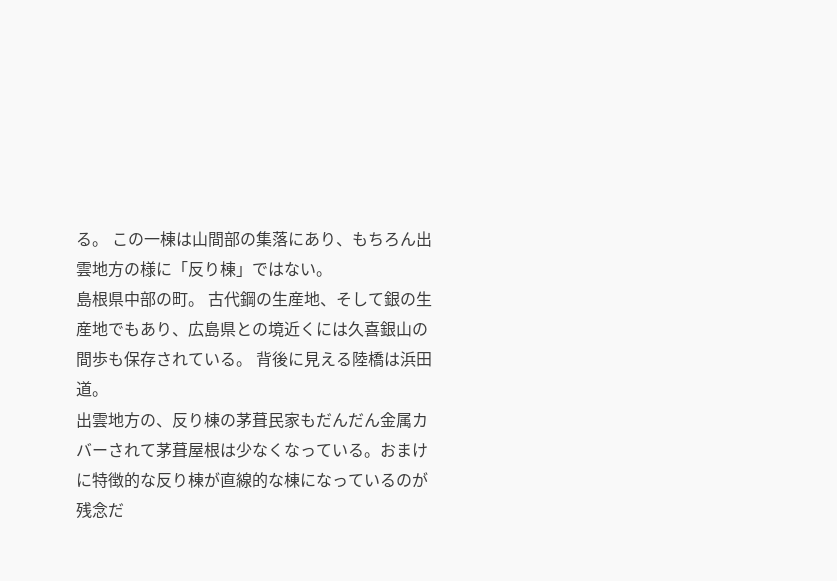る。 この一棟は山間部の集落にあり、もちろん出雲地方の様に「反り棟」ではない。
島根県中部の町。 古代鋼の生産地、そして銀の生産地でもあり、広島県との境近くには久喜銀山の間歩も保存されている。 背後に見える陸橋は浜田道。
出雲地方の、反り棟の茅葺民家もだんだん金属カバーされて茅葺屋根は少なくなっている。おまけに特徴的な反り棟が直線的な棟になっているのが残念だ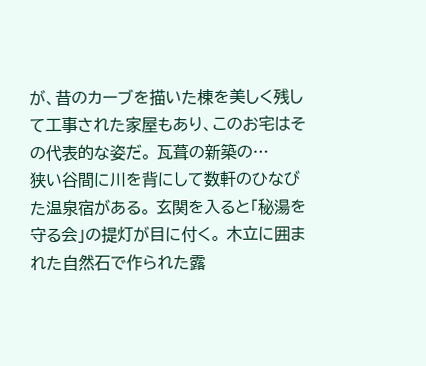が、昔のカーブを描いた棟を美しく残して工事された家屋もあり、このお宅はその代表的な姿だ。 瓦葺の新築の…
狭い谷間に川を背にして数軒のひなびた温泉宿がある。 玄関を入ると「秘湯を守る会」の提灯が目に付く。 木立に囲まれた自然石で作られた露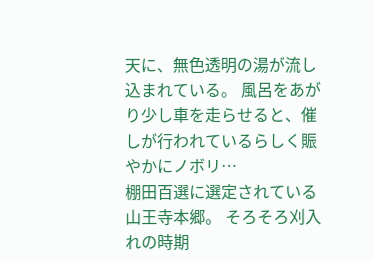天に、無色透明の湯が流し込まれている。 風呂をあがり少し車を走らせると、催しが行われているらしく賑やかにノボリ…
棚田百選に選定されている山王寺本郷。 そろそろ刈入れの時期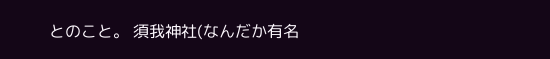とのこと。 須我神社(なんだか有名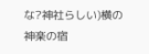な?神社らしい)横の神楽の宿